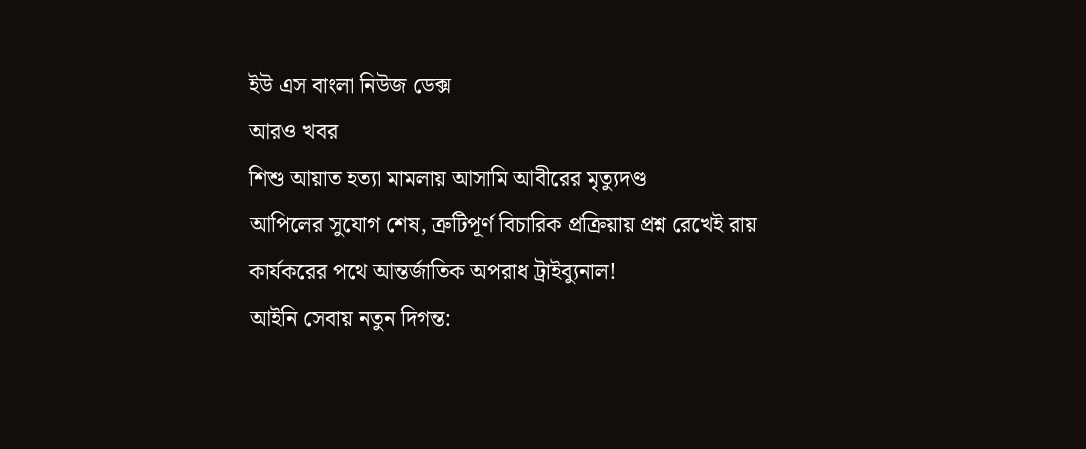ইউ এস বাংলা নিউজ ডেক্স
আরও খবর
শিশু আয়াত হত্যা মামলায় আসামি আবীরের মৃত্যুদণ্ড
আপিলের সুযোগ শেষ, ত্রুটিপূর্ণ বিচারিক প্রক্রিয়ায় প্রশ্ন রেখেই রায় কার্যকরের পথে আন্তর্জাতিক অপরাধ ট্রাইব্যুনাল!
আইনি সেবায় নতুন দিগন্ত: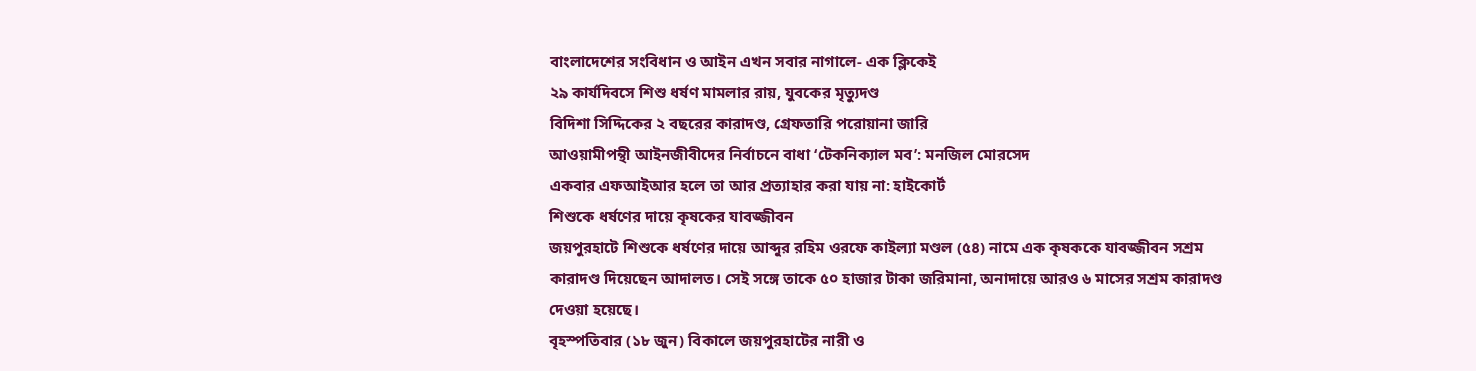বাংলাদেশের সংবিধান ও আইন এখন সবার নাগালে- এক ক্লিকেই
২৯ কার্যদিবসে শিশু ধর্ষণ মামলার রায়, যুবকের মৃত্যুদণ্ড
বিদিশা সিদ্দিকের ২ বছরের কারাদণ্ড, গ্রেফতারি পরোয়ানা জারি
আওয়ামীপন্থী আইনজীবীদের নির্বাচনে বাধা ‘টেকনিক্যাল মব’: মনজিল মোরসেদ
একবার এফআইআর হলে তা আর প্রত্যাহার করা যায় না: হাইকোর্ট
শিশুকে ধর্ষণের দায়ে কৃষকের যাবজ্জীবন
জয়পুরহাটে শিশুকে ধর্ষণের দায়ে আব্দুর রহিম ওরফে কাইল্যা মণ্ডল (৫৪) নামে এক কৃষককে যাবজ্জীবন সশ্রম কারাদণ্ড দিয়েছেন আদালত। সেই সঙ্গে তাকে ৫০ হাজার টাকা জরিমানা, অনাদায়ে আরও ৬ মাসের সশ্রম কারাদণ্ড দেওয়া হয়েছে।
বৃহস্পতিবার (১৮ জুন) বিকালে জয়পুরহাটের নারী ও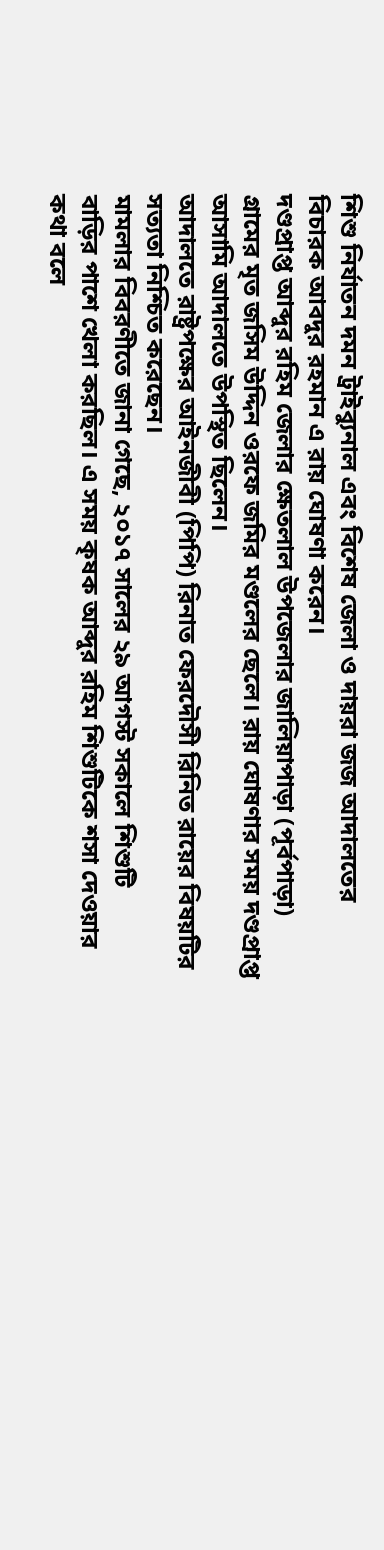শিশু নির্যাতন দমন ট্রাইব্যুনাল এবং বিশেষ জেলা ও দায়রা জজ আদালতের বিচারক আবদুর রহমান এ রায় ঘোষণা করেন।
দণ্ডপ্রাপ্ত আব্দুর রহিম জেলার ক্ষেতলাল উপজেলার জালিয়াপাড়া (পূর্বপাড়া) গ্রামের মৃত জসিম উদ্দিন ওরফে জমির মণ্ডলের ছেলে। রায় ঘোষণার সময় দণ্ডপ্রাপ্ত আসামি আদালতে উপস্থিত ছিলেন।
আদালতে রাষ্ট্রপক্ষের আইনজীবী (পিপি) রিনাত ফেরদৌসী রিনিত রায়ের বিষয়টির সত্যতা নিশ্চিত করেছেন।
মামলার বিবরণীতে জানা গেছে, ২০১৭ সালের ২৯ আগস্ট সকালে শিশুটি
বাড়ির পাশে খেলা করছিল। এ সময় কৃষক আব্দুর রহিম শিশুটিকে শসা দেওয়ার কথা বলে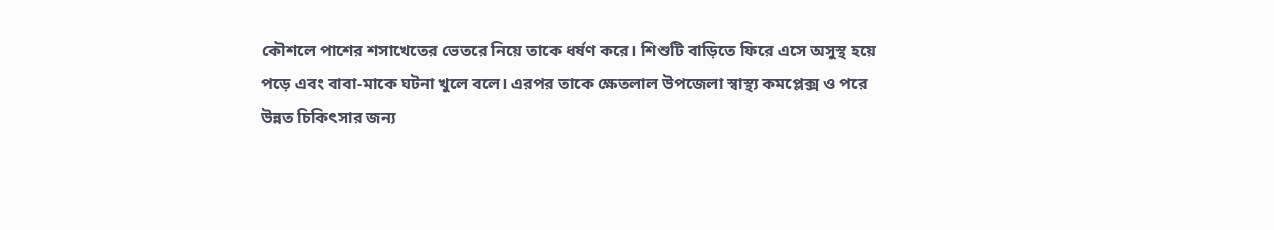কৌশলে পাশের শসাখেতের ভেতরে নিয়ে তাকে ধর্ষণ করে। শিশুটি বাড়িতে ফিরে এসে অসুস্থ হয়ে পড়ে এবং বাবা-মাকে ঘটনা খুলে বলে। এরপর তাকে ক্ষেতলাল উপজেলা স্বাস্থ্য কমপ্লেক্স ও পরে উন্নত চিকিৎসার জন্য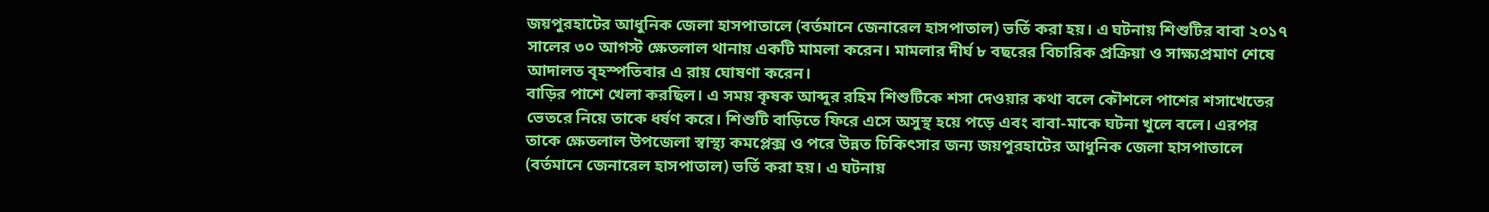জয়পুরহাটের আধুনিক জেলা হাসপাতালে (বর্তমানে জেনারেল হাসপাতাল) ভর্তি করা হয়। এ ঘটনায় শিশুটির বাবা ২০১৭ সালের ৩০ আগস্ট ক্ষেতলাল থানায় একটি মামলা করেন। মামলার দীর্ঘ ৮ বছরের বিচারিক প্রক্রিয়া ও সাক্ষ্যপ্রমাণ শেষে আদালত বৃহস্পতিবার এ রায় ঘোষণা করেন।
বাড়ির পাশে খেলা করছিল। এ সময় কৃষক আব্দুর রহিম শিশুটিকে শসা দেওয়ার কথা বলে কৌশলে পাশের শসাখেতের ভেতরে নিয়ে তাকে ধর্ষণ করে। শিশুটি বাড়িতে ফিরে এসে অসুস্থ হয়ে পড়ে এবং বাবা-মাকে ঘটনা খুলে বলে। এরপর তাকে ক্ষেতলাল উপজেলা স্বাস্থ্য কমপ্লেক্স ও পরে উন্নত চিকিৎসার জন্য জয়পুরহাটের আধুনিক জেলা হাসপাতালে (বর্তমানে জেনারেল হাসপাতাল) ভর্তি করা হয়। এ ঘটনায়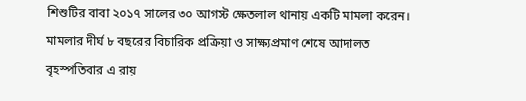শিশুটির বাবা ২০১৭ সালের ৩০ আগস্ট ক্ষেতলাল থানায় একটি মামলা করেন। মামলার দীর্ঘ ৮ বছরের বিচারিক প্রক্রিয়া ও সাক্ষ্যপ্রমাণ শেষে আদালত বৃহস্পতিবার এ রায়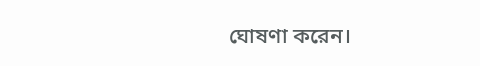ঘোষণা করেন।